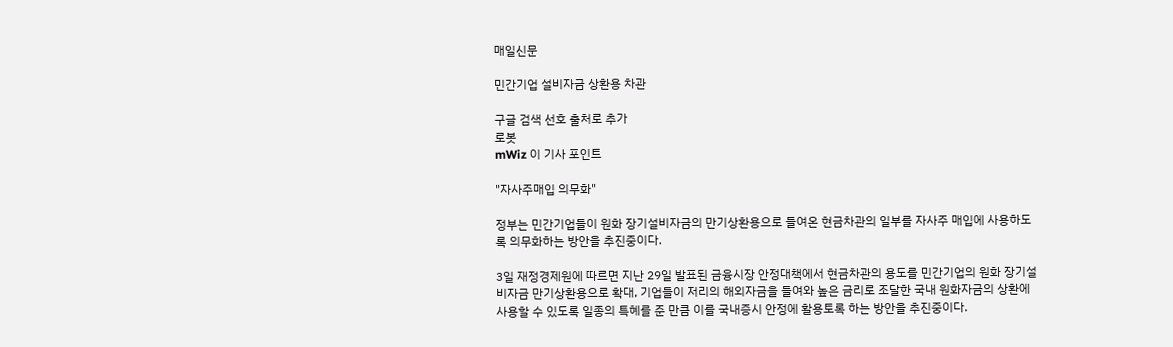매일신문

민간기업 설비자금 상환용 차관

구글 검색 선호 출처로 추가
로봇
mWiz 이 기사 포인트

"자사주매입 의무화"

정부는 민간기업들이 원화 장기설비자금의 만기상환용으로 들여온 현금차관의 일부를 자사주 매입에 사용하도록 의무화하는 방안을 추진중이다.

3일 재정경제원에 따르면 지난 29일 발표된 금융시장 안정대책에서 현금차관의 용도를 민간기업의 원화 장기설비자금 만기상환용으로 확대, 기업들이 저리의 해외자금을 들여와 높은 금리로 조달한 국내 원화자금의 상환에 사용할 수 있도록 일종의 특혜를 준 만큼 이를 국내증시 안정에 활용토록 하는 방안을 추진중이다.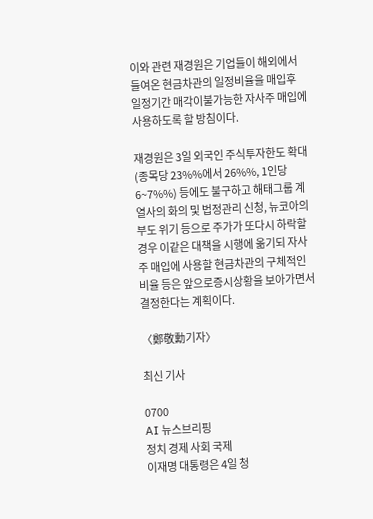이와 관련 재경원은 기업들이 해외에서 들여온 현금차관의 일정비율을 매입후 일정기간 매각이불가능한 자사주 매입에 사용하도록 할 방침이다.

재경원은 3일 외국인 주식투자한도 확대(종목당 23%%에서 26%%, 1인당 6~7%%) 등에도 불구하고 해태그룹 계열사의 화의 및 법정관리 신청, 뉴코아의 부도 위기 등으로 주가가 또다시 하락할경우 이같은 대책을 시행에 옮기되 자사주 매입에 사용할 현금차관의 구체적인 비율 등은 앞으로증시상황을 보아가면서 결정한다는 계획이다.

〈鄭敬勳기자〉

최신 기사

0700
AI 뉴스브리핑
정치 경제 사회 국제
이재명 대통령은 4일 청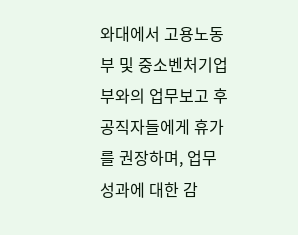와대에서 고용노동부 및 중소벤처기업부와의 업무보고 후 공직자들에게 휴가를 권장하며, 업무 성과에 대한 감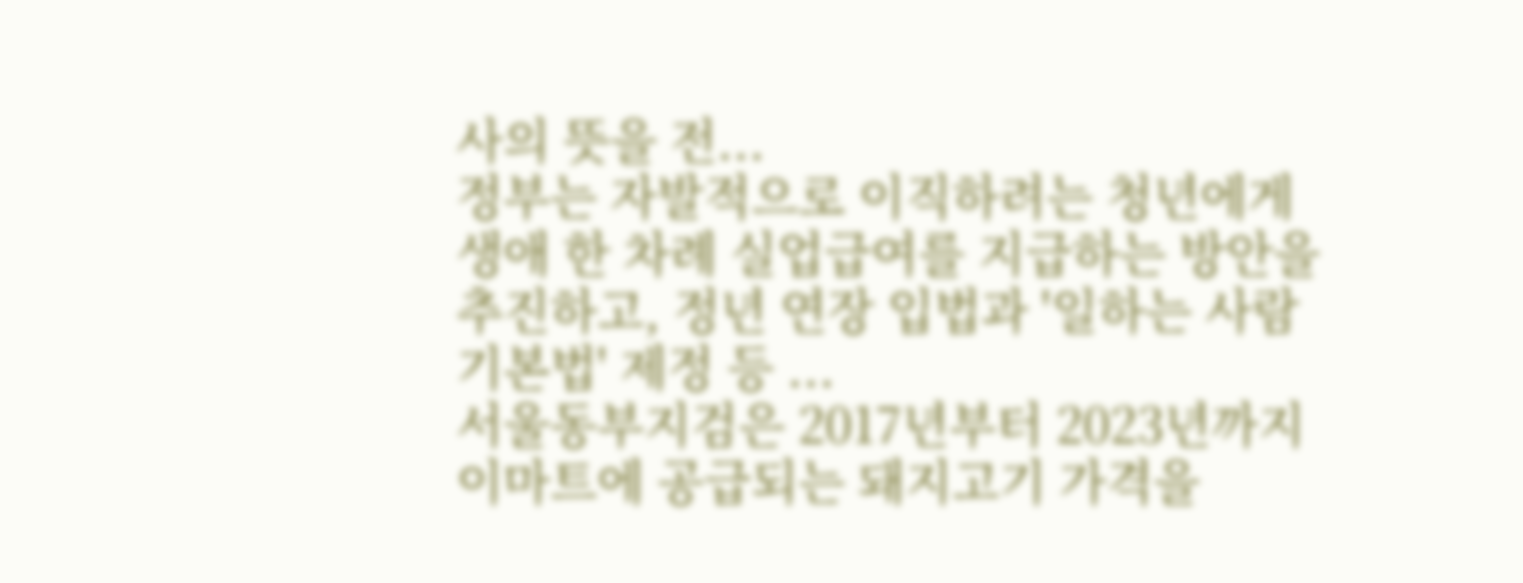사의 뜻을 전...
정부는 자발적으로 이직하려는 청년에게 생애 한 차례 실업급여를 지급하는 방안을 추진하고, 정년 연장 입법과 '일하는 사람 기본법' 제정 등 ...
서울동부지검은 2017년부터 2023년까지 이마트에 공급되는 돼지고기 가격을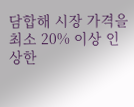담합해 시장 가격을 최소 20% 이상 인상한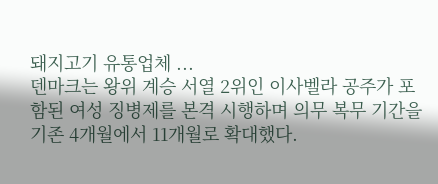돼지고기 유통업체 ...
덴마크는 왕위 계승 서열 2위인 이사벨라 공주가 포함된 여성 징병제를 본격 시행하며 의무 복무 기간을 기존 4개월에서 11개월로 확대했다.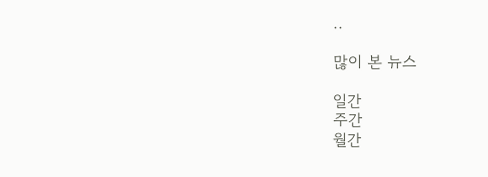..

많이 본 뉴스

일간
주간
월간